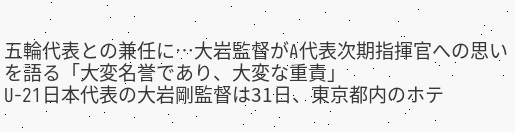五輪代表との兼任に…大岩監督がA代表次期指揮官への思いを語る「大変名誉であり、大変な重責」
U-21日本代表の大岩剛監督は31日、東京都内のホテ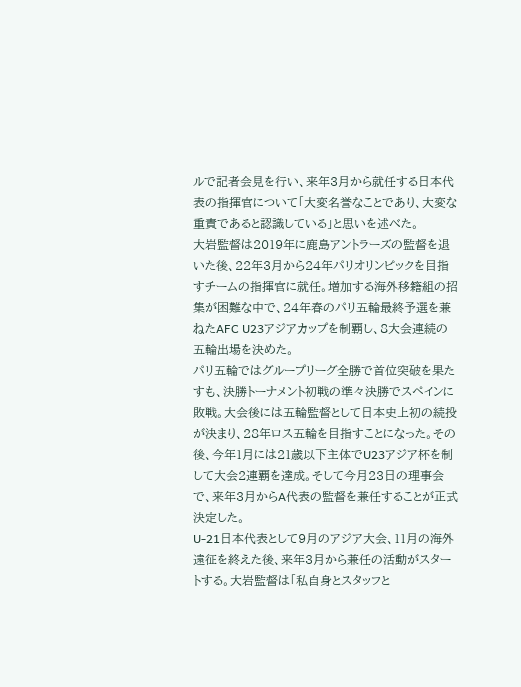ルで記者会見を行い、来年3月から就任する日本代表の指揮官について「大変名誉なことであり、大変な重責であると認識している」と思いを述べた。
大岩監督は2019年に鹿島アントラーズの監督を退いた後、22年3月から24年パリオリンピックを目指すチームの指揮官に就任。増加する海外移籍組の招集が困難な中で、24年春のパリ五輪最終予選を兼ねたAFC U23アジアカップを制覇し、8大会連続の五輪出場を決めた。
パリ五輪ではグループリーグ全勝で首位突破を果たすも、決勝トーナメント初戦の準々決勝でスペインに敗戦。大会後には五輪監督として日本史上初の続投が決まり、28年ロス五輪を目指すことになった。その後、今年1月には21歳以下主体でU23アジア杯を制して大会2連覇を達成。そして今月23日の理事会で、来年3月からA代表の監督を兼任することが正式決定した。
U-21日本代表として9月のアジア大会、11月の海外遠征を終えた後、来年3月から兼任の活動がスタートする。大岩監督は「私自身とスタッフと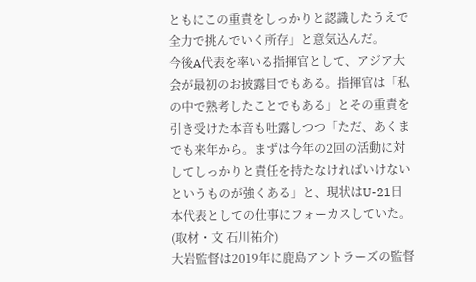ともにこの重責をしっかりと認識したうえで全力で挑んでいく所存」と意気込んだ。
今後A代表を率いる指揮官として、アジア大会が最初のお披露目でもある。指揮官は「私の中で熟考したことでもある」とその重責を引き受けた本音も吐露しつつ「ただ、あくまでも来年から。まずは今年の2回の活動に対してしっかりと責任を持たなければいけないというものが強くある」と、現状はU-21日本代表としての仕事にフォーカスしていた。
(取材・文 石川祐介)
大岩監督は2019年に鹿島アントラーズの監督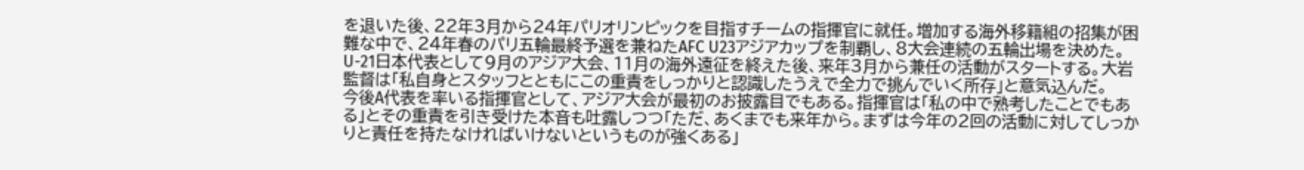を退いた後、22年3月から24年パリオリンピックを目指すチームの指揮官に就任。増加する海外移籍組の招集が困難な中で、24年春のパリ五輪最終予選を兼ねたAFC U23アジアカップを制覇し、8大会連続の五輪出場を決めた。
U-21日本代表として9月のアジア大会、11月の海外遠征を終えた後、来年3月から兼任の活動がスタートする。大岩監督は「私自身とスタッフとともにこの重責をしっかりと認識したうえで全力で挑んでいく所存」と意気込んだ。
今後A代表を率いる指揮官として、アジア大会が最初のお披露目でもある。指揮官は「私の中で熟考したことでもある」とその重責を引き受けた本音も吐露しつつ「ただ、あくまでも来年から。まずは今年の2回の活動に対してしっかりと責任を持たなければいけないというものが強くある」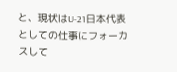と、現状はU-21日本代表としての仕事にフォーカスして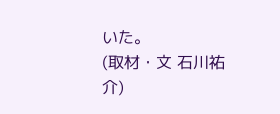いた。
(取材・文 石川祐介)